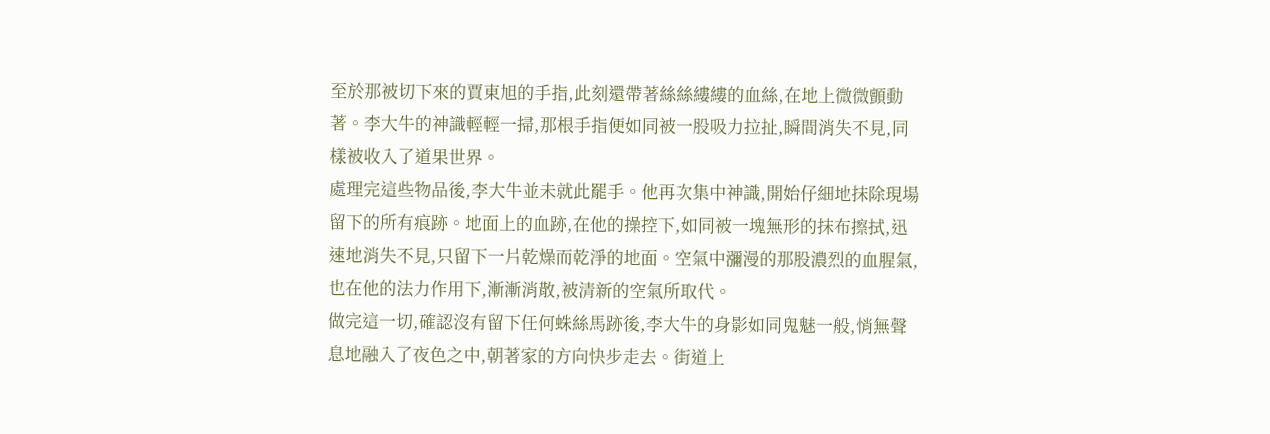至於那被切下來的賈東旭的手指,此刻還帶著絲絲縷縷的血絲,在地上微微顫動著。李大牛的神識輕輕一掃,那根手指便如同被一股吸力拉扯,瞬間消失不見,同樣被收入了道果世界。
處理完這些物品後,李大牛並未就此罷手。他再次集中神識,開始仔細地抹除現場留下的所有痕跡。地面上的血跡,在他的操控下,如同被一塊無形的抹布擦拭,迅速地消失不見,只留下一片乾燥而乾淨的地面。空氣中瀰漫的那股濃烈的血腥氣,也在他的法力作用下,漸漸消散,被清新的空氣所取代。
做完這一切,確認沒有留下任何蛛絲馬跡後,李大牛的身影如同鬼魅一般,悄無聲息地融入了夜色之中,朝著家的方向快步走去。街道上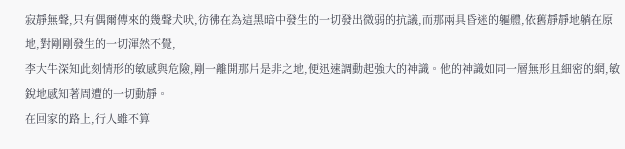寂靜無聲,只有偶爾傳來的幾聲犬吠,彷彿在為這黑暗中發生的一切發出微弱的抗議,而那兩具昏迷的軀體,依舊靜靜地躺在原地,對剛剛發生的一切渾然不覺,
李大牛深知此刻情形的敏感與危險,剛一離開那片是非之地,便迅速調動起強大的神識。他的神識如同一層無形且細密的網,敏銳地感知著周遭的一切動靜。
在回家的路上,行人雖不算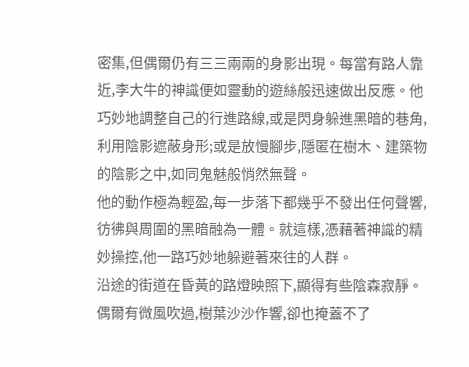密集,但偶爾仍有三三兩兩的身影出現。每當有路人靠近,李大牛的神識便如靈動的遊絲般迅速做出反應。他巧妙地調整自己的行進路線,或是閃身躲進黑暗的巷角,利用陰影遮蔽身形;或是放慢腳步,隱匿在樹木、建築物的陰影之中,如同鬼魅般悄然無聲。
他的動作極為輕盈,每一步落下都幾乎不發出任何聲響,彷彿與周圍的黑暗融為一體。就這樣,憑藉著神識的精妙操控,他一路巧妙地躲避著來往的人群。
沿途的街道在昏黃的路燈映照下,顯得有些陰森寂靜。偶爾有微風吹過,樹葉沙沙作響,卻也掩蓋不了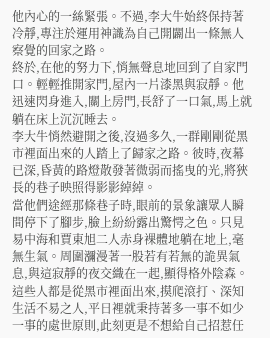他內心的一絲緊張。不過,李大牛始終保持著冷靜,專注於運用神識為自己開闢出一條無人察覺的回家之路。
終於,在他的努力下,悄無聲息地回到了自家門口。輕輕推開家門,屋內一片漆黑與寂靜。他迅速閃身進入,關上房門,長舒了一口氣,馬上就躺在床上沉沉睡去。
李大牛悄然避開之後,沒過多久,一群剛剛從黑市裡面出來的人踏上了歸家之路。彼時,夜幕已深,昏黃的路燈散發著微弱而搖曳的光,將狹長的巷子映照得影影綽綽。
當他們途經那條巷子時,眼前的景象讓眾人瞬間停下了腳步,臉上紛紛露出驚愕之色。只見易中海和賈東旭二人赤身裸體地躺在地上,毫無生氣。周圍瀰漫著一股若有若無的詭異氣息,與這寂靜的夜交織在一起,顯得格外陰森。
這些人都是從黑市裡面出來,摸爬滾打、深知生活不易之人,平日裡就秉持著多一事不如少一事的處世原則,此刻更是不想給自己招惹任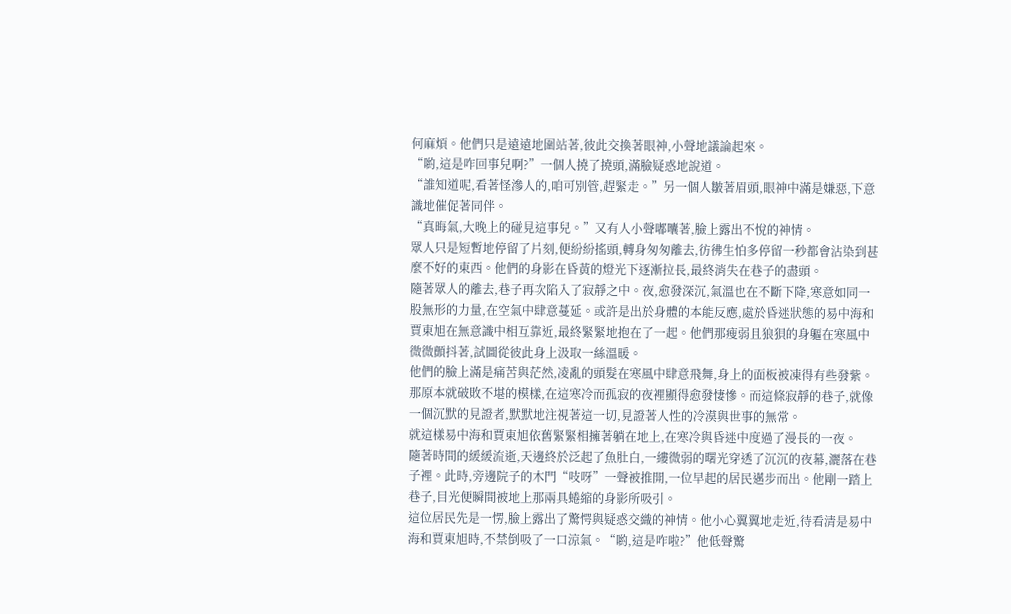何麻煩。他們只是遠遠地圍站著,彼此交換著眼神,小聲地議論起來。
“喲,這是咋回事兒啊?”一個人撓了撓頭,滿臉疑惑地說道。
“誰知道呢,看著怪滲人的,咱可別管,趕緊走。”另一個人皺著眉頭,眼神中滿是嫌惡,下意識地催促著同伴。
“真晦氣,大晚上的碰見這事兒。”又有人小聲嘟囔著,臉上露出不悅的神情。
眾人只是短暫地停留了片刻,便紛紛搖頭,轉身匆匆離去,彷彿生怕多停留一秒都會沾染到甚麼不好的東西。他們的身影在昏黃的燈光下逐漸拉長,最終消失在巷子的盡頭。
隨著眾人的離去,巷子再次陷入了寂靜之中。夜,愈發深沉,氣溫也在不斷下降,寒意如同一股無形的力量,在空氣中肆意蔓延。或許是出於身體的本能反應,處於昏迷狀態的易中海和賈東旭在無意識中相互靠近,最終緊緊地抱在了一起。他們那瘦弱且狼狽的身軀在寒風中微微顫抖著,試圖從彼此身上汲取一絲溫暖。
他們的臉上滿是痛苦與茫然,凌亂的頭髮在寒風中肆意飛舞,身上的面板被凍得有些發紫。那原本就破敗不堪的模樣,在這寒冷而孤寂的夜裡顯得愈發悽慘。而這條寂靜的巷子,就像一個沉默的見證者,默默地注視著這一切,見證著人性的冷漠與世事的無常。
就這樣易中海和賈東旭依舊緊緊相擁著躺在地上,在寒冷與昏迷中度過了漫長的一夜。
隨著時間的緩緩流逝,天邊終於泛起了魚肚白,一縷微弱的曙光穿透了沉沉的夜幕,灑落在巷子裡。此時,旁邊院子的木門“吱呀”一聲被推開,一位早起的居民邁步而出。他剛一踏上巷子,目光便瞬間被地上那兩具蜷縮的身影所吸引。
這位居民先是一愣,臉上露出了驚愕與疑惑交織的神情。他小心翼翼地走近,待看清是易中海和賈東旭時,不禁倒吸了一口涼氣。“喲,這是咋啦?”他低聲驚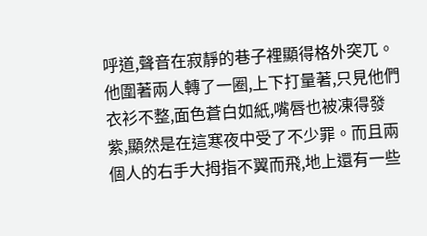呼道,聲音在寂靜的巷子裡顯得格外突兀。
他圍著兩人轉了一圈,上下打量著,只見他們衣衫不整,面色蒼白如紙,嘴唇也被凍得發紫,顯然是在這寒夜中受了不少罪。而且兩個人的右手大拇指不翼而飛,地上還有一些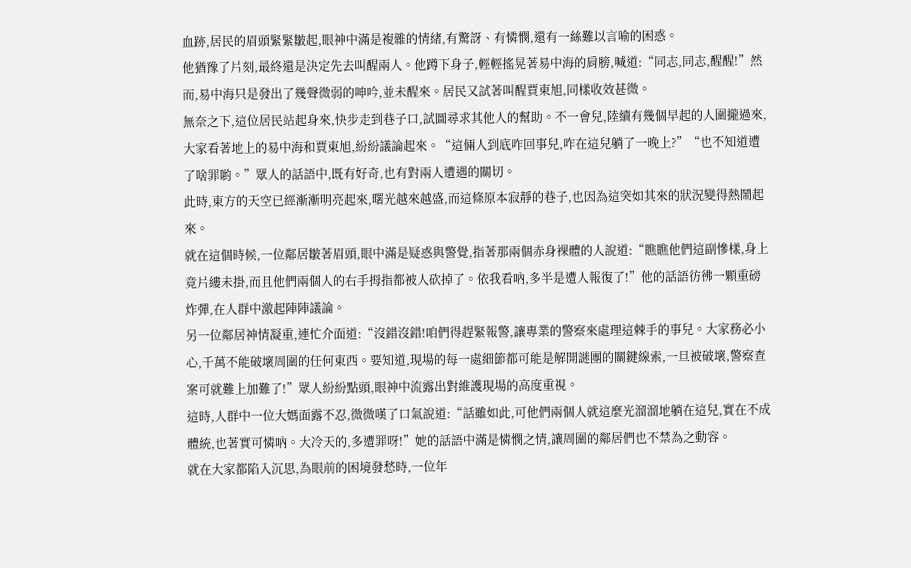血跡,居民的眉頭緊緊皺起,眼神中滿是複雜的情緒,有驚訝、有憐憫,還有一絲難以言喻的困惑。
他猶豫了片刻,最終還是決定先去叫醒兩人。他蹲下身子,輕輕搖晃著易中海的肩膀,喊道:“同志,同志,醒醒!”然而,易中海只是發出了幾聲微弱的呻吟,並未醒來。居民又試著叫醒賈東旭,同樣收效甚微。
無奈之下,這位居民站起身來,快步走到巷子口,試圖尋求其他人的幫助。不一會兒,陸續有幾個早起的人圍攏過來,大家看著地上的易中海和賈東旭,紛紛議論起來。“這倆人到底咋回事兒,咋在這兒躺了一晚上?”“也不知道遭了啥罪喲。”眾人的話語中,既有好奇,也有對兩人遭遇的關切。
此時,東方的天空已經漸漸明亮起來,曙光越來越盛,而這條原本寂靜的巷子,也因為這突如其來的狀況變得熱鬧起來。
就在這個時候,一位鄰居皺著眉頭,眼中滿是疑惑與警覺,指著那兩個赤身裸體的人說道:“瞧瞧他們這副慘樣,身上竟片縷未掛,而且他們兩個人的右手拇指都被人砍掉了。依我看吶,多半是遭人報復了!”他的話語彷彿一顆重磅炸彈,在人群中激起陣陣議論。
另一位鄰居神情凝重,連忙介面道:“沒錯沒錯!咱們得趕緊報警,讓專業的警察來處理這棘手的事兒。大家務必小心,千萬不能破壞周圍的任何東西。要知道,現場的每一處細節都可能是解開謎團的關鍵線索,一旦被破壞,警察查案可就難上加難了!”眾人紛紛點頭,眼神中流露出對維護現場的高度重視。
這時,人群中一位大媽面露不忍,微微嘆了口氣說道:“話雖如此,可他們兩個人就這麼光溜溜地躺在這兒,實在不成體統,也著實可憐吶。大冷天的,多遭罪呀!”她的話語中滿是憐憫之情,讓周圍的鄰居們也不禁為之動容。
就在大家都陷入沉思,為眼前的困境發愁時,一位年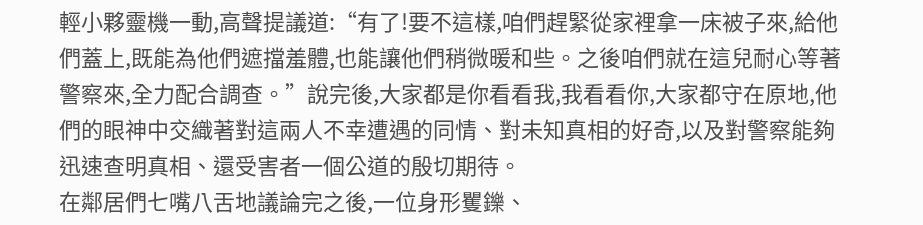輕小夥靈機一動,高聲提議道:“有了!要不這樣,咱們趕緊從家裡拿一床被子來,給他們蓋上,既能為他們遮擋羞體,也能讓他們稍微暖和些。之後咱們就在這兒耐心等著警察來,全力配合調查。”說完後,大家都是你看看我,我看看你,大家都守在原地,他們的眼神中交織著對這兩人不幸遭遇的同情、對未知真相的好奇,以及對警察能夠迅速查明真相、還受害者一個公道的殷切期待。
在鄰居們七嘴八舌地議論完之後,一位身形矍鑠、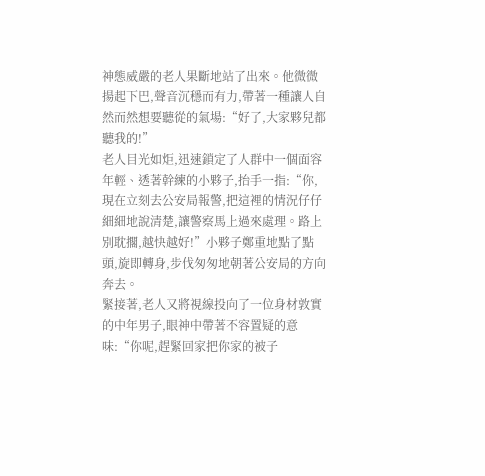神態威嚴的老人果斷地站了出來。他微微揚起下巴,聲音沉穩而有力,帶著一種讓人自然而然想要聽從的氣場:“好了,大家夥兒都聽我的!”
老人目光如炬,迅速鎖定了人群中一個面容年輕、透著幹練的小夥子,抬手一指:“你,現在立刻去公安局報警,把這裡的情況仔仔細細地說清楚,讓警察馬上過來處理。路上別耽擱,越快越好!”小夥子鄭重地點了點頭,旋即轉身,步伐匆匆地朝著公安局的方向奔去。
緊接著,老人又將視線投向了一位身材敦實的中年男子,眼神中帶著不容置疑的意味:“你呢,趕緊回家把你家的被子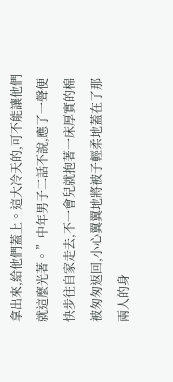拿出來,給他們蓋上。這大冷天的,可不能讓他們就這麼光著。”中年男子二話不說,應了一聲便快步往自家走去,不一會兒就抱著一床厚實的棉被匆匆返回,小心翼翼地將被子輕柔地蓋在了那兩人的身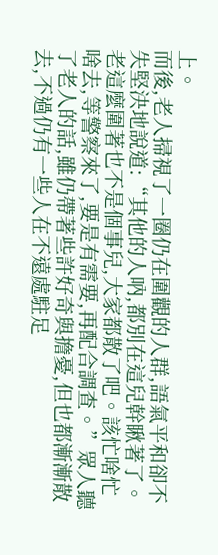上。
而後,老人掃視了一圈仍在圍觀的人群,語氣平和卻不失堅決地說道:“其他的人吶,都別在這兒幹瞅著了。老這麼圍著也不是個事兒,大家都散了吧。該忙啥忙啥去,等警察來了,要是有需要,再配合調查。”眾人聽了老人的話,雖仍帶著些許好奇與擔憂,但也都漸漸散去,不過仍有一些人在不遠處駐足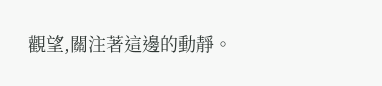觀望,關注著這邊的動靜。